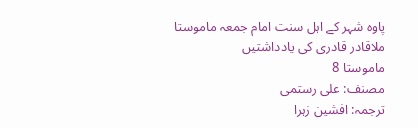پاوہ شہر کے اہل سنت امام جمعہ ماموستا ملاقادر قادری کی یادداشتیں
ماموستا 8
مصنف: علی رستمی
ترجمہ: افشین زہرا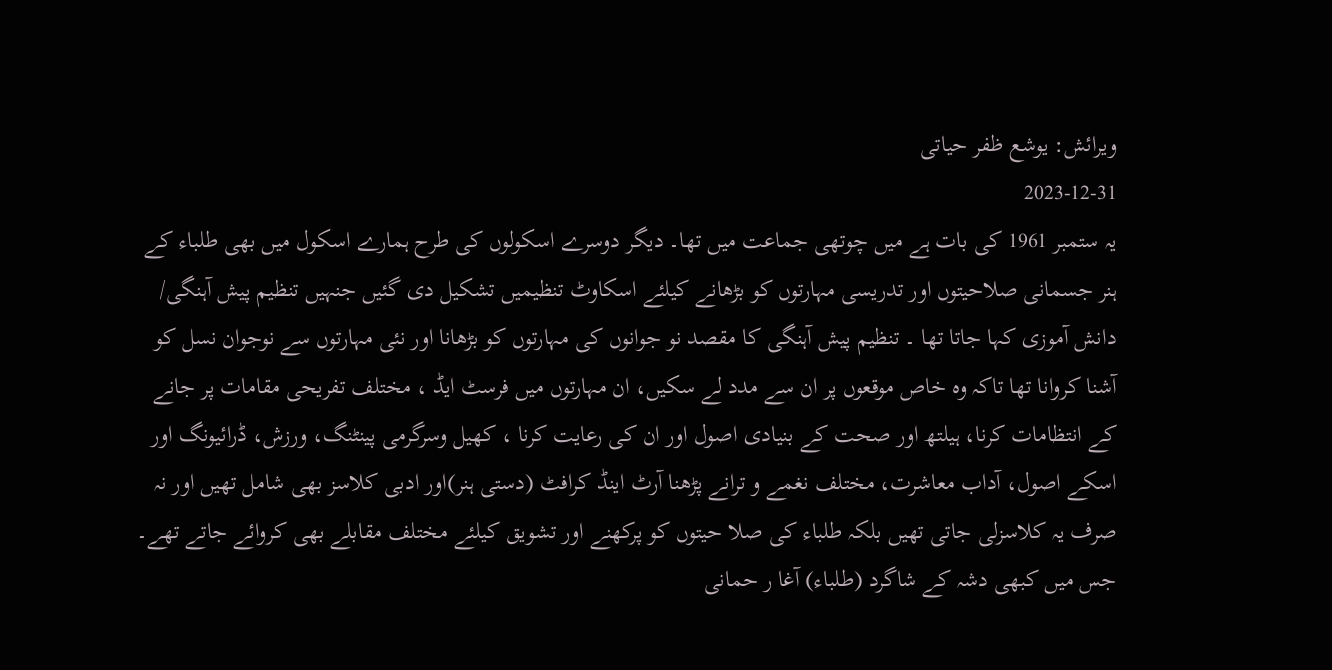ویرائش: یوشع ظفر حیاتی
2023-12-31
یہ ستمبر 1961 کی بات ہے میں چوتھی جماعت میں تھا۔ دیگر دوسرے اسکولوں کی طرح ہمارے اسکول میں بھی طلباء کے ہنر جسمانی صلاحیتوں اور تدریسی مہارتوں کو بڑھانے کیلئے اسکاوٹ تنظیمیں تشکیل دی گئیں جنہیں تنظیم پیش آہنگی/ دانش آموزی کہا جاتا تھا ۔ تنظیم پیش آہنگی کا مقصد نو جوانوں کی مہارتوں کو بڑھانا اور نئی مہارتوں سے نوجوان نسل کو آشنا کروانا تھا تاکہ وہ خاص موقعوں پر ان سے مدد لے سکیں، ان مہارتوں میں فرسٹ ایڈ ، مختلف تفریحی مقامات پر جانے کے انتظامات کرنا، ہیلتھ اور صحت کے بنیادی اصول اور ان کی رعایت کرنا ، کھیل وسرگرمی پینٹنگ، ورزش، ڈرائیونگ اور اسکے اصول، آداب معاشرت، مختلف نغمے و ترانے پڑھنا آرٹ اینڈ کرافٹ (دستی ہنر)اور ادبی کلاسز بھی شامل تھیں اور نہ صرف یہ کلاسزلی جاتی تھیں بلکہ طلباء کی صلا حیتوں کو پرکھنے اور تشویق کیلئے مختلف مقابلے بھی کروائے جاتے تھے۔ جس میں کبھی دشہ کے شاگرد (طلباء) آغا ر حمانی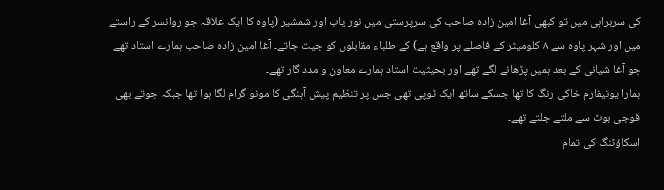کی سربراہی میں تو کبھی آغا امین زادہ صاحب کی سرپرستی میں نور یاب اور شمشیر (پاوہ کا ایک علاقہ جو روانسر کے راستے میں اور شہر پاوہ سے ۸ کلومیٹر کے فاصلے پر واقع ہے) کے طلباء مقابلوں کو جیت جاتے۔ آغا امین زادہ صاحب ہمارے استاد تھے جو آغا شیانی کے بعد ہمیں پڑھانے لگے تھے اور بحیثیت استاد ہمارے معاون و مدد گار تھے۔
ہمارا یونیفارم خاکی رنگ کا تھا جسکے ساتھ ایک ٹوپی تھی جس پر تنظیم پیش آہنگی کا مونو گرام لگا ہوا تھا جبکہ جوتے بھی فوجی بوٹ سے ملتے جلتے تھے۔
اسکاؤٹنگ کی تمام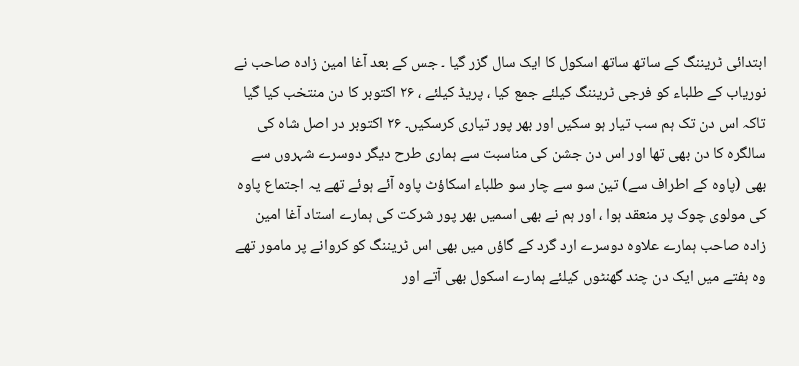ابتدائی ٹریننگ کے ساتھ ساتھ اسکول کا ایک سال گزر گیا ۔ جس کے بعد آغا امین زاده صاحب نے نوریاب کے طلباء کو فرجی ٹریننگ کیلئے جمع کیا ، پریڈ کیلئے ، ۲۶ اکتوبر کا دن منتخب کیا گیا تاکہ اس دن تک ہم سب تیار ہو سکیں اور بھر پور تیاری کرسکیں۔ ۲۶ اکتوبر در اصل شاہ کی سالگرہ کا دن بھی تھا اور اس دن جشن کی مناسبت سے ہماری طرح دیگر دوسرے شہروں سے بھی (پاوہ کے اطراف سے) تین سو سے چار سو طلباء اسکاؤٹ پاوہ آئے ہوئے تھے یہ اجتماع پاوہ کی مولوی چوک پر منعقد ہوا ، اور ہم نے بھی اسمیں بھر پور شرکت کی ہمارے استاد آغا امین زاده صاحب ہمارے علاوہ دوسرے ارد گرد کے گاؤں میں بھی اس ٹریننگ کو کروانے پر مامور تھے وہ ہفتے میں ایک دن چند گھنٹوں کیلئے ہمارے اسکول بھی آتے اور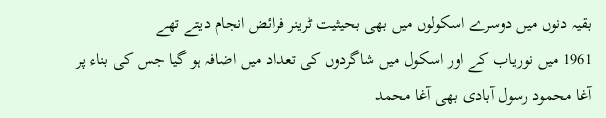بقیہ دنوں میں دوسرے اسکولوں میں بھی بحیثیت ٹرینر فرائض انجام دیتے تھے
1961 میں نوریاب کے اور اسکول میں شاگردوں کی تعداد میں اضافہ ہو گیا جس کی بناء پر آغا محمود رسول آبادی بھی آغا محمد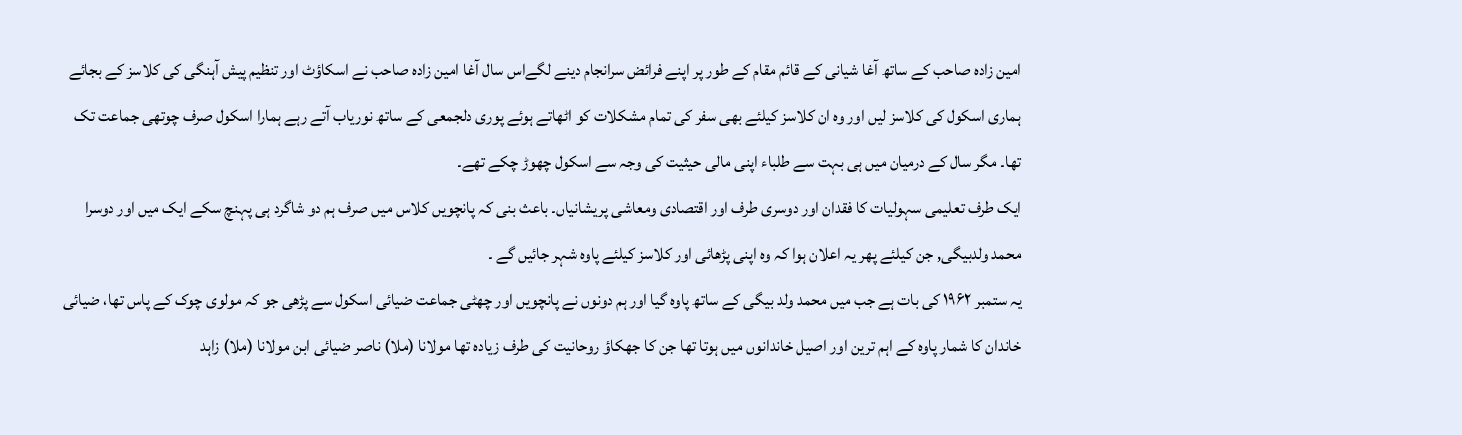امین زادہ صاحب کے ساتھ آغا شیانی کے قائم مقام کے طور پر اپنے فرائض سرانجام دینے لگےاس سال آغا امین زادہ صاحب نے اسکاؤٹ اور تنظیم پیش آہنگی کی کلاسز کے بجائے ہماری اسکول کی کلاسز لیں اور وہ ان کلاسز کیلئے بھی سفر کی تمام مشکلات کو اٹھاتے ہوئے پوری دلجمعی کے ساتھ نوریاب آتے رہے ہمارا اسکول صرف چوتھی جماعت تک تھا۔ مگر سال کے درمیان میں ہی بہت سے طلباء اپنی مالی حیثیت کی وجہ سے اسکول چھوڑ چکے تھے۔
ایک طرف تعلیمی سہولیات کا فقدان اور دوسری طرف اور اقتصادی ومعاشی پریشانیاں۔ باعث بنی کہ پانچویں کلاس میں صرف ہم دو شاگرد ہی پہنچ سکے ایک میں اور دوسرا محمد ولدبیگی, جن کیلئے پھر یہ اعلان ہوا کہ وہ اپنی پڑھائی اور کلاسز کیلئے پاوہ شہر جائیں گے ۔
یہ ستمبر ۱۹۶۲ کی بات ہے جب میں محمد ولد بیگی کے ساتھ پاوہ گیا اور ہم دونوں نے پانچویں اور چھٹی جماعت ضیائی اسکول سے پڑھی جو کہ مولوی چوک کے پاس تھا، ضیائی خاندان کا شمار پاوہ کے اہم ترین اور اصیل خاندانوں میں ہوتا تھا جن کا جھکاؤ روحانیت کی طرف زیادہ تھا مولانا (ملا) ناصر ضیائی ابن مولانا (ملا) زاہد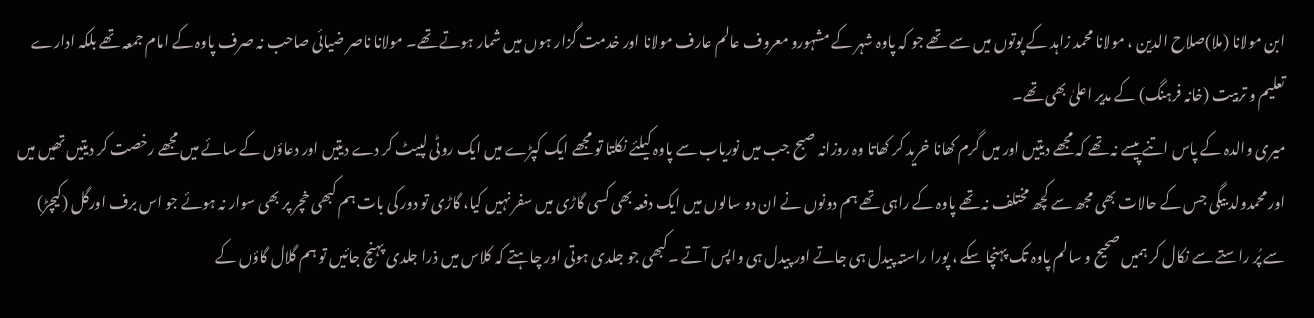ابن مولانا (ملا)صلاح الدین ، مولانا محمد زاہد کے پوتوں میں سے تھے جو کہ پاوہ شہر کے مشہورو معروف عالم عارف مولانا اور خدمت گزار ہوں میں شمار ہوتے تھے۔ مولانا ناصر ضیائی صاحب نہ صرف پاوہ کے امام جمعہ تھے بلکہ ادارے تعلیم و تربیت (خانہ فرہنگ) کے مدیر اعلیٰ بھی تھے۔
میری والدہ کے پاس اتنے پیسے نہ تھے کہ مجھے دیتیں اور میں گرم کھانا خرید کر کھاتا وہ روزانہ صبح جب میں نوریاب سے پاوہ کیلئے نکلتا تو مجھے ایک کپڑے میں ایک روٹی لپیٹ کر دے دیتیں اور دعاؤں کے سائے میں مجھے رخصت کر دیتیں تھیں میں اور محمدولد بیگی جس کے حالات بھی مجھ سے کچھ مختلف نہ تھے پاوہ کے راہی تھے ہم دونوں نے ان دو سالوں میں ایک دفعہ بھی کسی گاڑی میں سفر نہیں کیا، گاڑی تو دور کی بات ہم کبھی خچر پر بھی سوار نہ ہوئے جو اس برف اورگل (کیچڑ) سے پُر راستے سے نکال کر ہمیں صحیح و سالم پاوہ تک پہنچا سکے ، پورا راستہ پیدل ہی جاتے اور پیدل ہی واپس آتے ۔کبھی جو جلدی ہوتی اور چاہتے کہ کلاس میں ذرا جلدی پہنچ جائیں تو ہم گلال گاؤں کے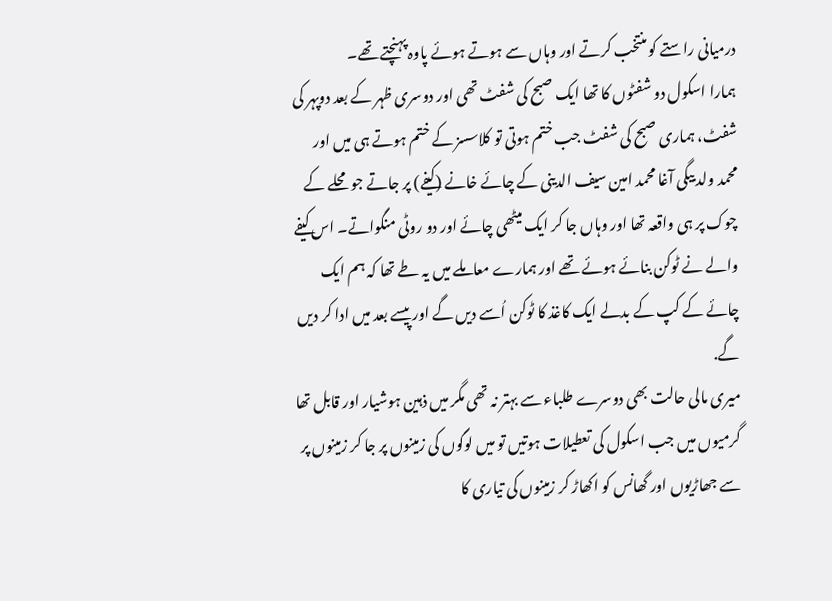درمیانی راستے کو منتخب کرتے اور وہاں سے ہوتے ہوئے پاوہ پہنچتے تھے۔
ہمارا اسکول دو شفٹوں کا تھا ایک صبح کی شفٹ تھی اور دوسری ظہر کے بعد دوپہر کی شفٹ، ہماری صبح کی شفٹ جب ختم ہوتی تو کلاسسز کے ختم ہوتے ہی میں اور محمد ولد بیگی آغا محمد امین سیف الدینی کے چائے خانے (کیفے) پر جاتے جو محلے کے چوک پر ہی واقعہ تھا اور وہاں جا کر ایک میٹھی چائے اور دو روٹی منگواتے۔ اس کیفے والے نے ٹوکن بنائے ہوئے تھے اور ہمارے معاملے میں یہ طے تھا کہ ہم ایک چائے کے کپ کے بدلے ایک کاغذ کا ٹوکن اُسے دیں گے اور پیسے بعد میں ادا کر دیں گے.
میری مالی حالت بھی دوسرے طلباء سے بہتر نہ تھی مگر میں ذہین ہوشیار اور قابل تھا گرمیوں میں جب اسکول کی تعطیلات ہوتیں تو میں لوگوں کی زمینوں پر جا کر زمینوں پر سے جھاڑیوں اور گھانس کو اکھاڑ کر زمینوں کی تیاری کا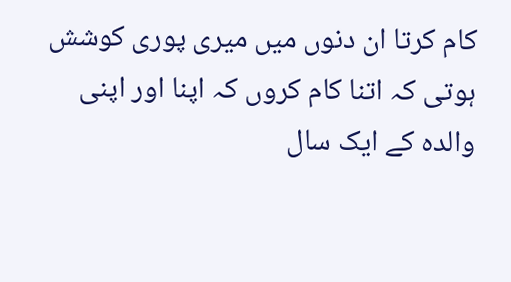کام کرتا ان دنوں میں میری پوری کوشش ہوتی کہ اتنا کام کروں کہ اپنا اور اپنی والدہ کے ایک سال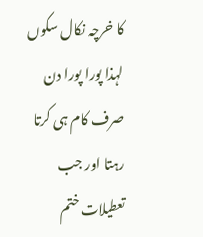کا خرچہ نکال سکوں لہذا پورا پورا دن صرف کام ہی کرتا رہتا اور جب تعطیلات ختم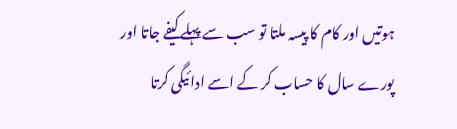ہوتیں اور کام کا پیسہ ملتا تو سب سے پہلے کیفے جاتا اور پورے سال کا حساب کر کے اسے ادائیگی کرتا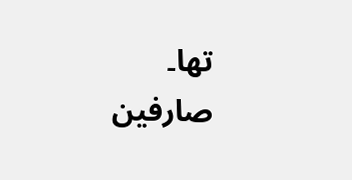تھا۔
صارفین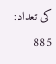کی تعداد: 885